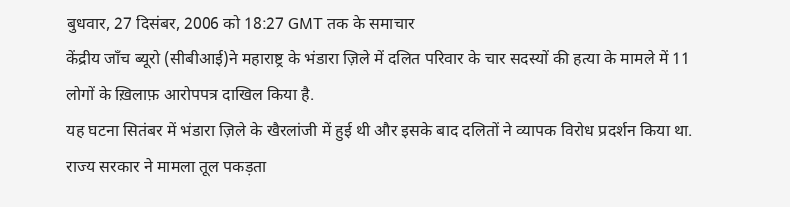बुधवार, 27 दिसंबर, 2006 को 18:27 GMT तक के समाचार
केंद्रीय जाँच ब्यूरो (सीबीआई)ने महाराष्ट्र के भंडारा ज़िले में दलित परिवार के चार सदस्यों की हत्या के मामले में 11 लोगों के ख़िलाफ़ आरोपपत्र दाखिल किया है.
यह घटना सितंबर में भंडारा ज़िले के खैरलांजी में हुई थी और इसके बाद दलितों ने व्यापक विरोध प्रदर्शन किया था.
राज्य सरकार ने मामला तूल पकड़ता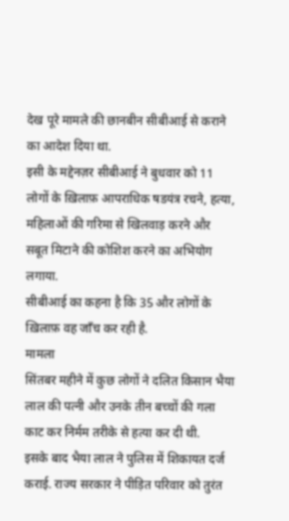देख पूरे मामले की छानबीन सीबीआई से कराने का आदेश दिया था.
इसी के मद्देनज़र सीबीआई ने बुधवार को 11 लोगों के ख़िलाफ़ आपराधिक षडयंत्र रचने, हत्या, महिलाओं की गरिमा से खिलवाड़ करने और सबूत मिटाने की कोशिश करने का अभियोग लगाया.
सीबीआई का कहना है कि 35 और लोगों के ख़िलाफ़ वह जाँच कर रही है.
मामला
सिंतबर महीने में कुछ लोगों ने दलित किसान भैया लाल की पत्नी और उनके तीन बच्चों की गला काट कर निर्मम तरीके से हत्या कर दी थी.
इसके बाद भैया लाल ने पुलिस में शिकायत दर्ज कराई. राज्य सरकार ने पीड़ित परिवार को तुरंत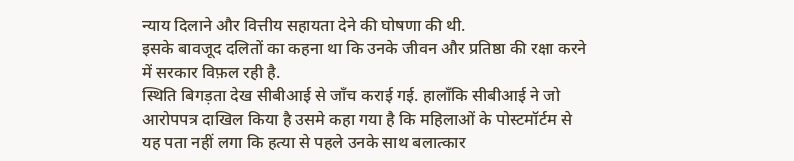न्याय दिलाने और वित्तीय सहायता देने की घोषणा की थी.
इसके बावजूद दलितों का कहना था कि उनके जीवन और प्रतिष्ठा की रक्षा करने में सरकार विफ़ल रही है.
स्थिति बिगड़ता देख सीबीआई से जाँच कराई गई. हालाँकि सीबीआई ने जो आरोपपत्र दाखिल किया है उसमे कहा गया है कि महिलाओं के पोस्टमॉर्टम से यह पता नहीं लगा कि हत्या से पहले उनके साथ बलात्कार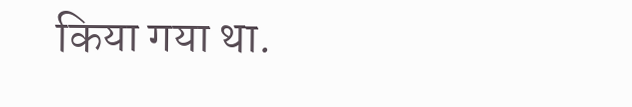किया गया था.